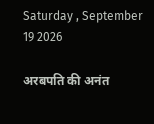Saturday , September 19 2026

अरबपति की अनंत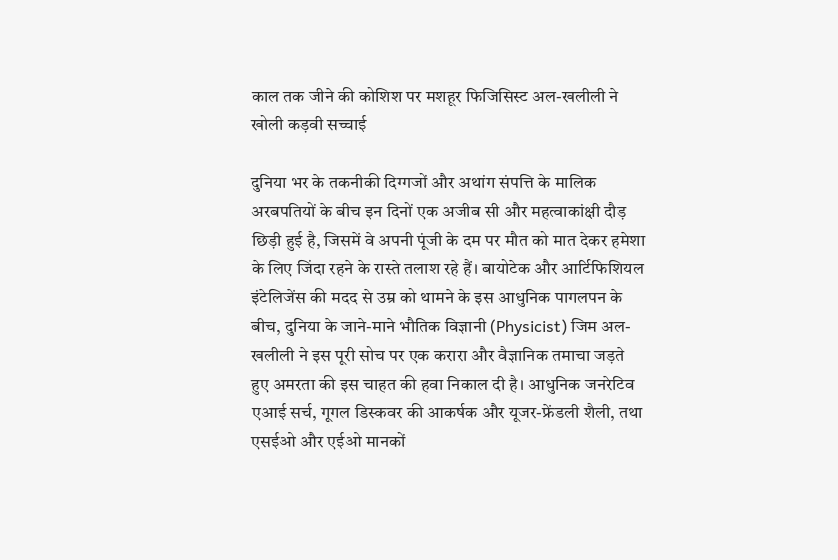काल तक जीने की कोशिश पर मशहूर फिजिसिस्ट अल-खलीली ने खोली कड़वी सच्चाई

दुनिया भर के तकनीकी दिग्गजों और अथांग संपत्ति के मालिक अरबपतियों के बीच इन दिनों एक अजीब सी और महत्वाकांक्षी दौड़ छिड़ी हुई है, जिसमें वे अपनी पूंजी के दम पर मौत को मात देकर हमेशा के लिए जिंदा रहने के रास्ते तलाश रहे हैं। बायोटेक और आर्टिफिशियल इंटेलिजेंस की मदद से उम्र को थामने के इस आधुनिक पागलपन के बीच, दुनिया के जाने-माने भौतिक विज्ञानी (Physicist) जिम अल-खलीली ने इस पूरी सोच पर एक करारा और वैज्ञानिक तमाचा जड़ते हुए अमरता की इस चाहत की हवा निकाल दी है। आधुनिक जनरेटिव एआई सर्च, गूगल डिस्कवर की आकर्षक और यूजर-फ्रेंडली शैली, तथा एसईओ और एईओ मानकों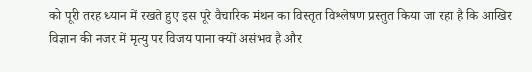को पूरी तरह ध्यान में रखते हुए इस पूरे वैचारिक मंथन का विस्तृत विश्लेषण प्रस्तुत किया जा रहा है कि आखिर विज्ञान की नजर में मृत्यु पर विजय पाना क्यों असंभव है और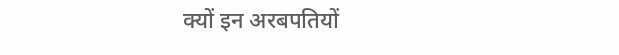क्यों इन अरबपतियों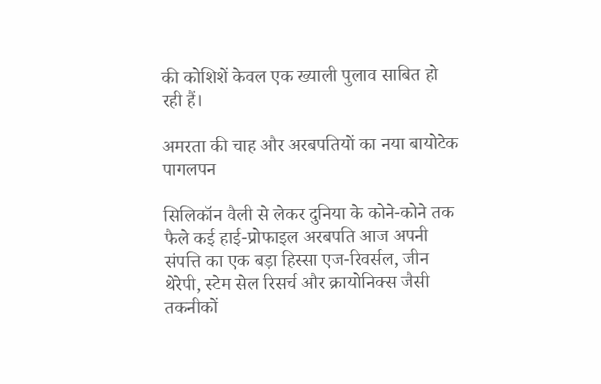की कोशिशें केवल एक ख्याली पुलाव साबित हो रही हैं।

अमरता की चाह और अरबपतियों का नया बायोटेक पागलपन

सिलिकॉन वैली से लेकर दुनिया के कोने-कोने तक फैले कई हाई-प्रोफाइल अरबपति आज अपनी संपत्ति का एक बड़ा हिस्सा एज-रिवर्सल, जीन थेरेपी, स्टेम सेल रिसर्च और क्रायोनिक्स जैसी तकनीकों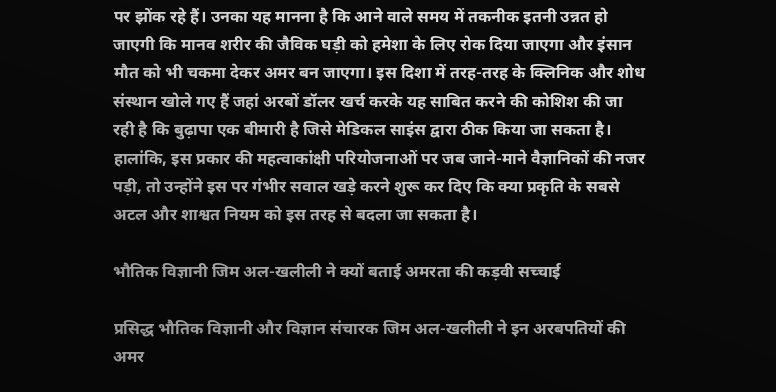पर झोंक रहे हैं। उनका यह मानना है कि आने वाले समय में तकनीक इतनी उन्नत हो जाएगी कि मानव शरीर की जैविक घड़ी को हमेशा के लिए रोक दिया जाएगा और इंसान मौत को भी चकमा देकर अमर बन जाएगा। इस दिशा में तरह-तरह के क्लिनिक और शोध संस्थान खोले गए हैं जहां अरबों डॉलर खर्च करके यह साबित करने की कोशिश की जा रही है कि बुढ़ापा एक बीमारी है जिसे मेडिकल साइंस द्वारा ठीक किया जा सकता है। हालांकि, इस प्रकार की महत्वाकांक्षी परियोजनाओं पर जब जाने-माने वैज्ञानिकों की नजर पड़ी, तो उन्होंने इस पर गंभीर सवाल खड़े करने शुरू कर दिए कि क्या प्रकृति के सबसे अटल और शाश्वत नियम को इस तरह से बदला जा सकता है।

भौतिक विज्ञानी जिम अल-खलीली ने क्यों बताई अमरता की कड़वी सच्चाई

प्रसिद्ध भौतिक विज्ञानी और विज्ञान संचारक जिम अल-खलीली ने इन अरबपतियों की अमर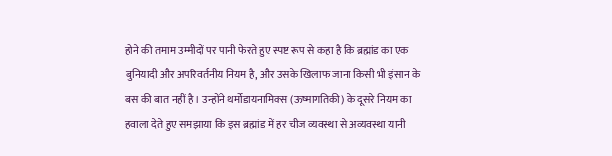होने की तमाम उम्मीदों पर पानी फेरते हुए स्पष्ट रूप से कहा है कि ब्रह्मांड का एक बुनियादी और अपरिवर्तनीय नियम है, और उसके खिलाफ जाना किसी भी इंसान के बस की बात नहीं है। उन्होंने थर्मोडायनामिक्स (ऊष्मागतिकी) के दूसरे नियम का हवाला देते हुए समझाया कि इस ब्रह्मांड में हर चीज व्यवस्था से अव्यवस्था यानी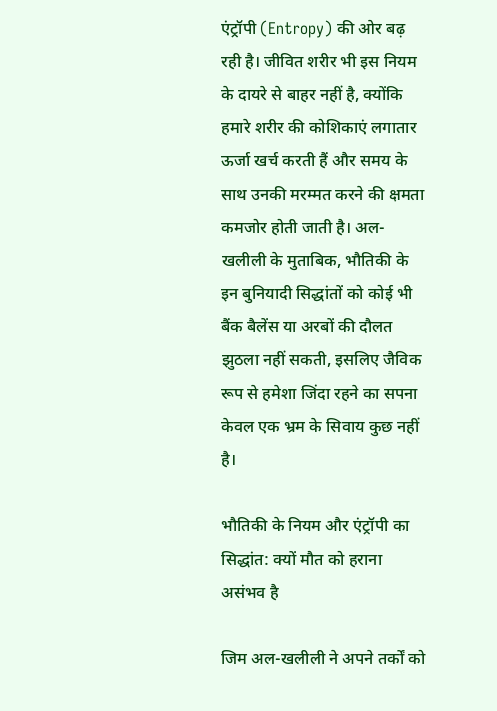एंट्रॉपी (Entropy) की ओर बढ़ रही है। जीवित शरीर भी इस नियम के दायरे से बाहर नहीं है, क्योंकि हमारे शरीर की कोशिकाएं लगातार ऊर्जा खर्च करती हैं और समय के साथ उनकी मरम्मत करने की क्षमता कमजोर होती जाती है। अल-खलीली के मुताबिक, भौतिकी के इन बुनियादी सिद्धांतों को कोई भी बैंक बैलेंस या अरबों की दौलत झुठला नहीं सकती, इसलिए जैविक रूप से हमेशा जिंदा रहने का सपना केवल एक भ्रम के सिवाय कुछ नहीं है।

भौतिकी के नियम और एंट्रॉपी का सिद्धांत: क्यों मौत को हराना असंभव है

जिम अल-खलीली ने अपने तर्कों को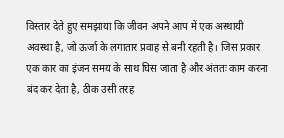विस्तार देते हुए समझाया कि जीवन अपने आप में एक अस्थायी अवस्था है, जो ऊर्जा के लगातार प्रवाह से बनी रहती है। जिस प्रकार एक कार का इंजन समय के साथ घिस जाता है और अंततः काम करना बंद कर देता है, ठीक उसी तरह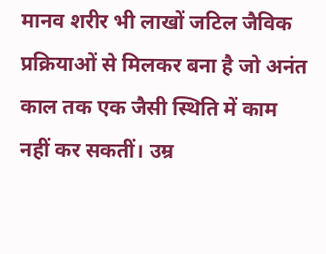मानव शरीर भी लाखों जटिल जैविक प्रक्रियाओं से मिलकर बना है जो अनंत काल तक एक जैसी स्थिति में काम नहीं कर सकतीं। उम्र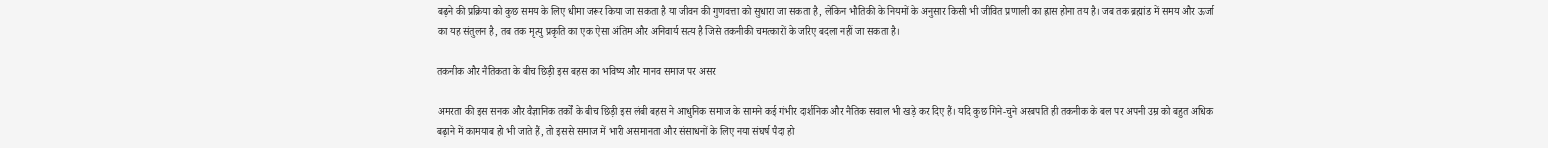बढ़ने की प्रक्रिया को कुछ समय के लिए धीमा जरूर किया जा सकता है या जीवन की गुणवत्ता को सुधारा जा सकता है, लेकिन भौतिकी के नियमों के अनुसार किसी भी जीवित प्रणाली का ह्रास होना तय है। जब तक ब्रह्मांड में समय और ऊर्जा का यह संतुलन है, तब तक मृत्यु प्रकृति का एक ऐसा अंतिम और अनिवार्य सत्य है जिसे तकनीकी चमत्कारों के जरिए बदला नहीं जा सकता है।

तकनीक और नैतिकता के बीच छिड़ी इस बहस का भविष्य और मानव समाज पर असर

अमरता की इस सनक और वैज्ञानिक तर्कों के बीच छिड़ी इस लंबी बहस ने आधुनिक समाज के सामने कई गंभीर दार्शनिक और नैतिक सवाल भी खड़े कर दिए हैं। यदि कुछ गिने-चुने अरबपति ही तकनीक के बल पर अपनी उम्र को बहुत अधिक बढ़ाने में कामयाब हो भी जाते हैं, तो इससे समाज में भारी असमानता और संसाधनों के लिए नया संघर्ष पैदा हो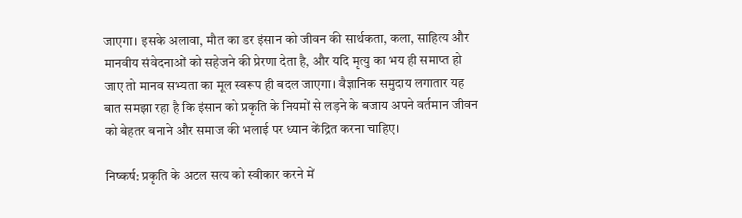जाएगा। इसके अलावा, मौत का डर इंसान को जीवन की सार्थकता, कला, साहित्य और मानवीय संवेदनाओं को सहेजने की प्रेरणा देता है, और यदि मृत्यु का भय ही समाप्त हो जाए तो मानव सभ्यता का मूल स्वरूप ही बदल जाएगा। वैज्ञानिक समुदाय लगातार यह बात समझा रहा है कि इंसान को प्रकृति के नियमों से लड़ने के बजाय अपने वर्तमान जीवन को बेहतर बनाने और समाज की भलाई पर ध्यान केंद्रित करना चाहिए।

निष्कर्ष: प्रकृति के अटल सत्य को स्वीकार करने में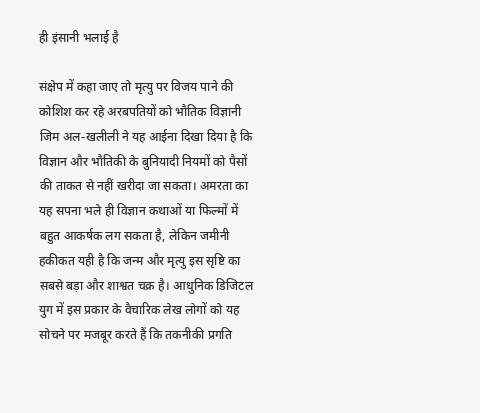ही इंसानी भलाई है

संक्षेप में कहा जाए तो मृत्यु पर विजय पाने की कोशिश कर रहे अरबपतियों को भौतिक विज्ञानी जिम अल-खलीली ने यह आईना दिखा दिया है कि विज्ञान और भौतिकी के बुनियादी नियमों को पैसों की ताकत से नहीं खरीदा जा सकता। अमरता का यह सपना भले ही विज्ञान कथाओं या फिल्मों में बहुत आकर्षक लग सकता है, लेकिन जमीनी हकीकत यही है कि जन्म और मृत्यु इस सृष्टि का सबसे बड़ा और शाश्वत चक्र है। आधुनिक डिजिटल युग में इस प्रकार के वैचारिक लेख लोगों को यह सोचने पर मजबूर करते हैं कि तकनीकी प्रगति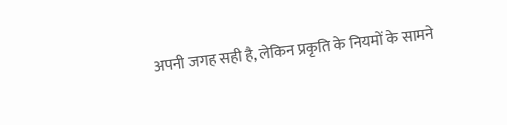अपनी जगह सही है, लेकिन प्रकृति के नियमों के सामने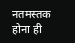नतमस्तक होना ही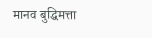मानव बुद्धिमत्ता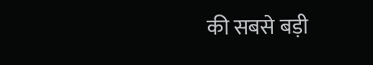की सबसे बड़ी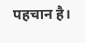पहचान है।